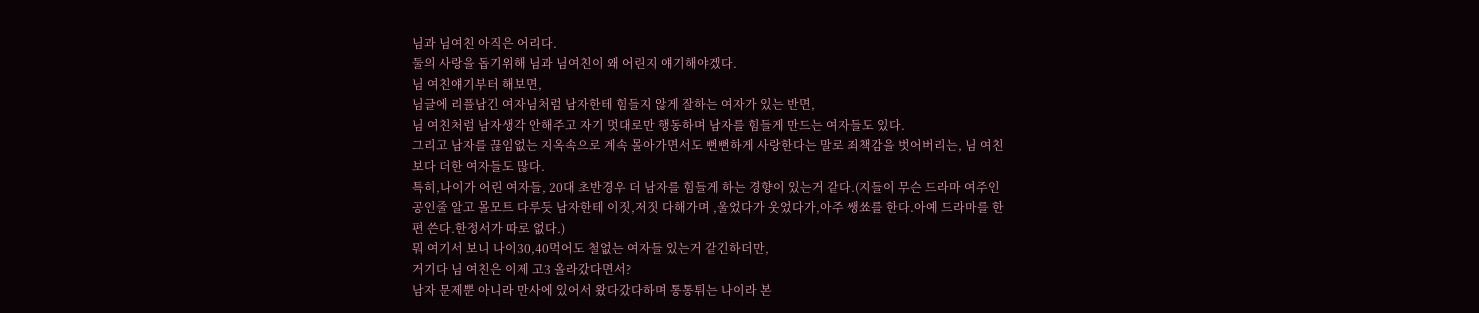님과 님여친 아직은 어리다.
둘의 사랑을 돕기위해 님과 님여친이 왜 어린지 얘기해야겠다.
님 여친얘기부터 해보면,
님글에 리플남긴 여자님처럼 남자한테 힘들지 않게 잘하는 여자가 있는 반면,
님 여친처럼 남자생각 안해주고 자기 멋대로만 행동하며 남자를 힘들게 만드는 여자들도 있다.
그리고 남자를 끊임없는 지옥속으로 계속 몰아가면서도 뻔뻔하게 사랑한다는 말로 죄책감을 벗어버리는, 님 여친보다 더한 여자들도 많다.
특히,나이가 어린 여자들, 20대 초반경우 더 남자를 힘들게 하는 경향이 있는거 같다.(지들이 무슨 드라마 여주인공인줄 알고 몰모트 다루듯 남자한테 이짓,저짓 다해가며 ,울었다가 웃었다가,아주 쌩쑈를 한다.아예 드라마를 한편 쓴다.한정서가 따로 없다.)
뭐 여기서 보니 나이30,40먹어도 철없는 여자들 있는거 같긴하더만,
거기다 님 여친은 이제 고3 올라갔다면서?
남자 문제뿐 아니라 만사에 있어서 왔다갔다하며 통통튀는 나이라 본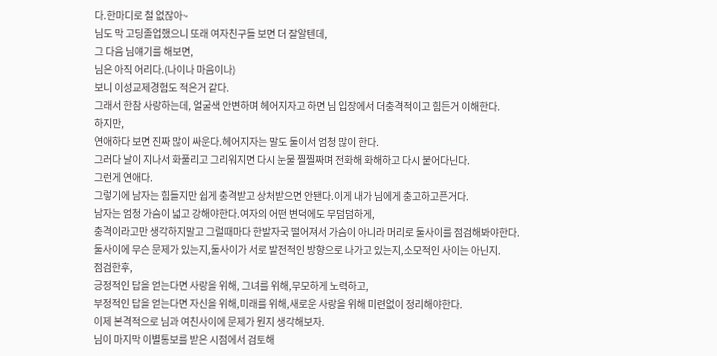다.한마디로 철 없잖아~
님도 막 고딩졸업했으니 또래 여자친구들 보면 더 잘알텐데,
그 다음 님얘기를 해보면,
님은 아직 어리다.(나이나 마음이나)
보니 이성교제경험도 적은거 같다.
그래서 한참 사랑하는데, 얼굴색 안변하며 헤어지자고 하면 님 입장에서 더충격적이고 힘든거 이해한다.
하지만,
연애하다 보면 진짜 많이 싸운다.헤어지자는 말도 둘이서 엄청 많이 한다.
그러다 날이 지나서 화풀리고 그리워지면 다시 눈물 찔찔짜며 전화해 화해하고 다시 붙어다닌다.
그런게 연애다.
그렇기에 남자는 힘들지만 쉽게 충격받고 상처받으면 안됀다.이게 내가 님에게 충고하고픈거다.
남자는 엄청 가슴이 넓고 강해야한다.여자의 어떤 변덕에도 무덤덤하게,
충격이라고만 생각하지말고 그럴때마다 한발자국 떨어져서 가슴이 아니라 머리로 둘사이를 점검해봐야한다.
둘사이에 무슨 문제가 있는지,둘사이가 서로 발전적인 방향으로 나가고 있는지,소모적인 사이는 아닌지.
점검한후,
긍정적인 답을 얻는다면 사랑을 위해, 그녀를 위해,무모하게 노력하고,
부정적인 답을 얻는다면 자신을 위해,미래를 위해,새로운 사랑을 위해 미련없이 정리해야한다.
이제 본격적으로 님과 여친사이에 문제가 뭔지 생각해보자.
님이 마지막 이별통보를 받은 시점에서 검토해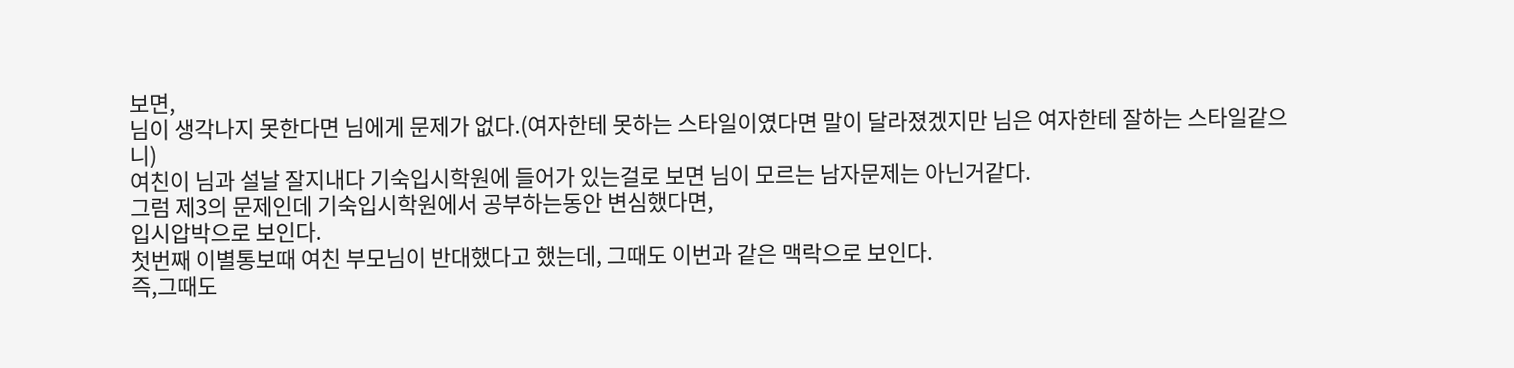보면,
님이 생각나지 못한다면 님에게 문제가 없다.(여자한테 못하는 스타일이였다면 말이 달라졌겠지만 님은 여자한테 잘하는 스타일같으니)
여친이 님과 설날 잘지내다 기숙입시학원에 들어가 있는걸로 보면 님이 모르는 남자문제는 아닌거같다.
그럼 제3의 문제인데 기숙입시학원에서 공부하는동안 변심했다면,
입시압박으로 보인다.
첫번째 이별통보때 여친 부모님이 반대했다고 했는데, 그때도 이번과 같은 맥락으로 보인다.
즉,그때도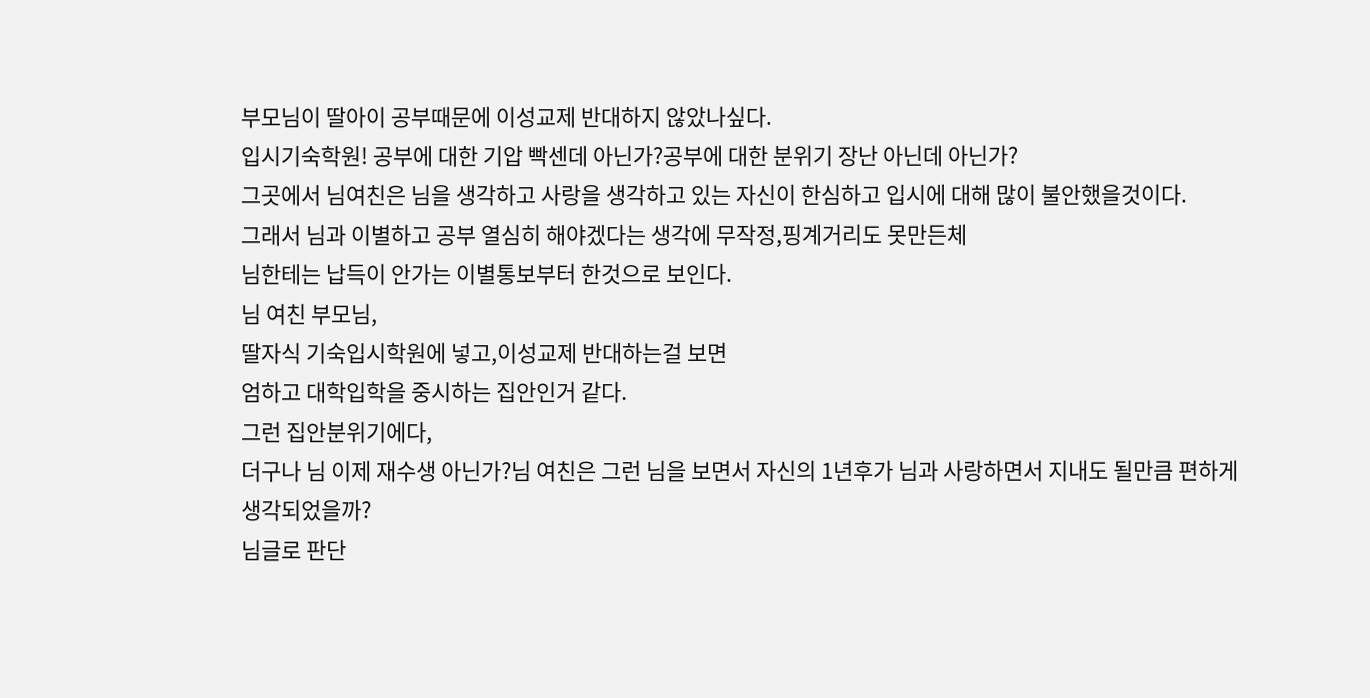부모님이 딸아이 공부때문에 이성교제 반대하지 않았나싶다.
입시기숙학원! 공부에 대한 기압 빡센데 아닌가?공부에 대한 분위기 장난 아닌데 아닌가?
그곳에서 님여친은 님을 생각하고 사랑을 생각하고 있는 자신이 한심하고 입시에 대해 많이 불안했을것이다.
그래서 님과 이별하고 공부 열심히 해야겠다는 생각에 무작정,핑계거리도 못만든체
님한테는 납득이 안가는 이별통보부터 한것으로 보인다.
님 여친 부모님,
딸자식 기숙입시학원에 넣고,이성교제 반대하는걸 보면
엄하고 대학입학을 중시하는 집안인거 같다.
그런 집안분위기에다,
더구나 님 이제 재수생 아닌가?님 여친은 그런 님을 보면서 자신의 1년후가 님과 사랑하면서 지내도 될만큼 편하게 생각되었을까?
님글로 판단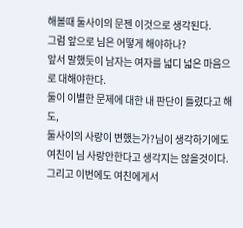해볼때 둘사이의 문젠 이것으로 생각된다.
그럼 앞으로 님은 어떻게 해야하나?
앞서 말했듯이 남자는 여자를 넓디 넓은 마음으로 대해야한다.
둘이 이별한 문제에 대한 내 판단이 틀렸다고 해도,
둘사이의 사랑이 변했는가?님이 생각하기에도 여친이 님 사랑안한다고 생각지는 않을것이다.
그리고 이번에도 여친에게서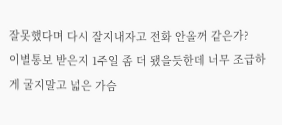잘못했다며 다시 잘지내자고 전화 안올꺼 같은가?
이별통보 받은지 1주일 좀 더 됐을듯한데 너무 조급하게 굴지말고 넓은 가슴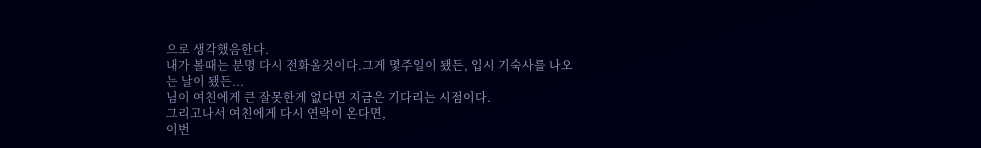으로 생각했음한다.
내가 볼때는 분명 다시 전화올것이다.그게 몇주일이 됐든, 입시 기숙사를 나오는 날이 됐든...
님이 여친에게 큰 잘못한게 없다면 지금은 기다리는 시점이다.
그리고나서 여친에게 다시 연락이 온다면,
이번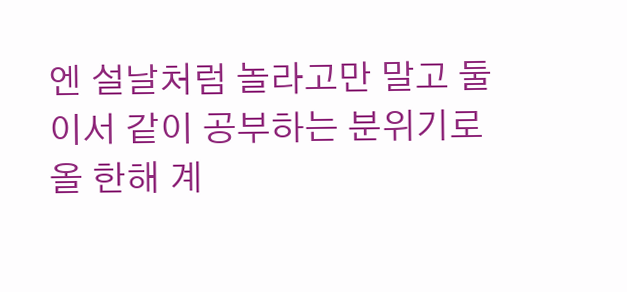엔 설날처럼 놀라고만 말고 둘이서 같이 공부하는 분위기로 올 한해 계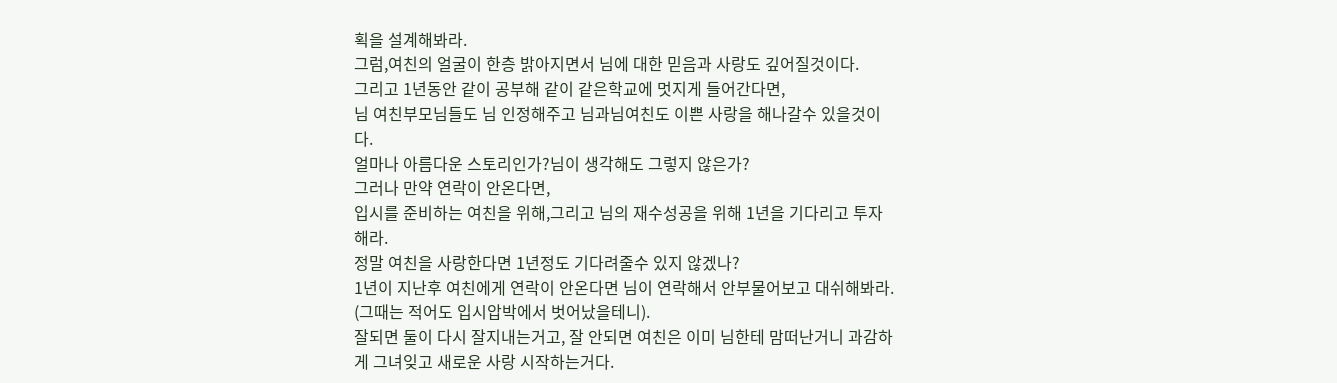획을 설계해봐라.
그럼,여친의 얼굴이 한층 밝아지면서 님에 대한 믿음과 사랑도 깊어질것이다.
그리고 1년동안 같이 공부해 같이 같은학교에 멋지게 들어간다면,
님 여친부모님들도 님 인정해주고 님과님여친도 이쁜 사랑을 해나갈수 있을것이다.
얼마나 아름다운 스토리인가?님이 생각해도 그렇지 않은가?
그러나 만약 연락이 안온다면,
입시를 준비하는 여친을 위해,그리고 님의 재수성공을 위해 1년을 기다리고 투자해라.
정말 여친을 사랑한다면 1년정도 기다려줄수 있지 않겠나?
1년이 지난후 여친에게 연락이 안온다면 님이 연락해서 안부물어보고 대쉬해봐라.
(그때는 적어도 입시압박에서 벗어났을테니).
잘되면 둘이 다시 잘지내는거고, 잘 안되면 여친은 이미 님한테 맘떠난거니 과감하게 그녀잊고 새로운 사랑 시작하는거다.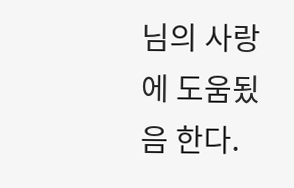님의 사랑에 도움됬음 한다.